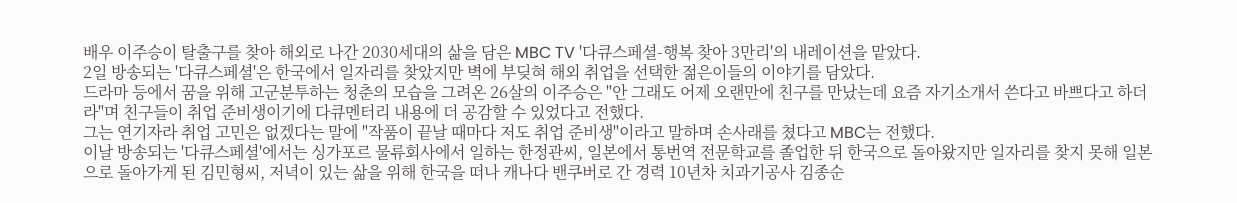배우 이주승이 탈출구를 찾아 해외로 나간 2030세대의 삶을 담은 MBC TV '다큐스페셜-행복 찾아 3만리'의 내레이션을 맡았다.
2일 방송되는 '다큐스페셜'은 한국에서 일자리를 찾았지만 벽에 부딪혀 해외 취업을 선택한 젊은이들의 이야기를 담았다.
드라마 등에서 꿈을 위해 고군분투하는 청춘의 모습을 그려온 26살의 이주승은 "안 그래도 어제 오랜만에 친구를 만났는데 요즘 자기소개서 쓴다고 바쁘다고 하더라"며 친구들이 취업 준비생이기에 다큐멘터리 내용에 더 공감할 수 있었다고 전했다.
그는 연기자라 취업 고민은 없겠다는 말에 "작품이 끝날 때마다 저도 취업 준비생"이라고 말하며 손사래를 쳤다고 MBC는 전했다.
이날 방송되는 '다큐스페셜'에서는 싱가포르 물류회사에서 일하는 한정관씨, 일본에서 통번역 전문학교를 졸업한 뒤 한국으로 돌아왔지만 일자리를 찾지 못해 일본으로 돌아가게 된 김민형씨, 저녁이 있는 삶을 위해 한국을 떠나 캐나다 밴쿠버로 간 경력 10년차 치과기공사 김종순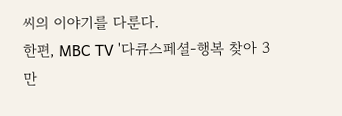씨의 이야기를 다룬다.
한편, MBC TV '다큐스페셜-행복 찾아 3만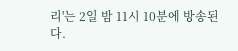리'는 2일 밤 11시 10분에 방송된다.